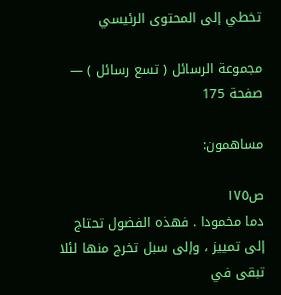تخطي إلى المحتوى الرئيسي

مجموعة الرسائل ( تسع رسائل ) — صفحة 175

مساهمون:

ص١٧٥
دما مخمودا . فهذه الفضول تحتاج إلى تمييز ، وإلى سبل تخرج منها لئلا تبقى في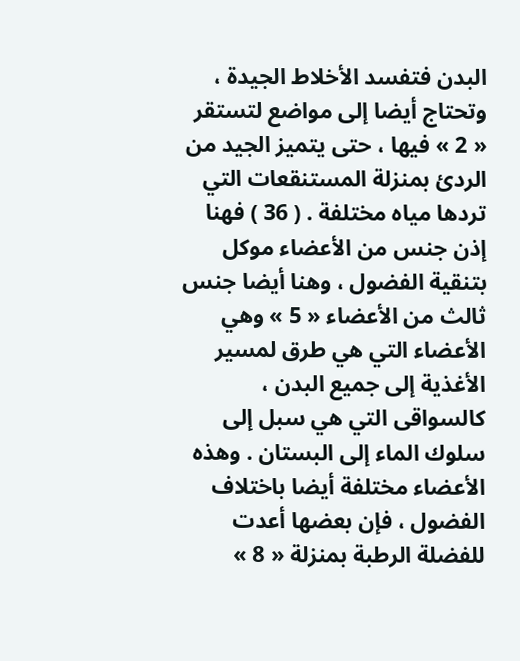البدن فتفسد الأخلاط الجيدة ، وتحتاج أيضا إلى مواضع لتستقر « 2 » فيها ، حتى يتميز الجيد من الردئ بمنزلة المستنقعات التي تردها مياه مختلفة . ( 36 ) فهنا إذن جنس من الأعضاء موكل بتنقية الفضول ، وهنا أيضا جنس ثالث من الأعضاء « 5 » وهي الأعضاء التي هي طرق لمسير الأغذية إلى جميع البدن ، كالسواقى التي هي سبل إلى سلوك الماء إلى البستان . وهذه الأعضاء مختلفة أيضا باختلاف الفضول ، فإن بعضها أعدت للفضلة الرطبة بمنزلة « 8 »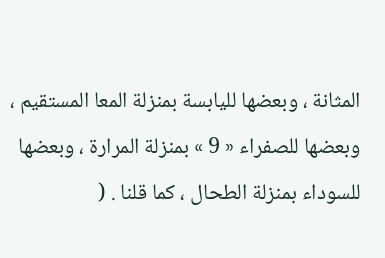المثانة ، وبعضها لليابسة بمنزلة المعا المستقيم ، وبعضها للصفراء « 9 » بمنزلة المرارة ، وبعضها للسوداء بمنزلة الطحال ، كما قلنا . (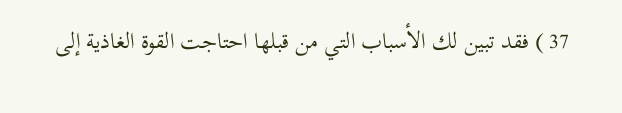37 ) فقد تبين لك الأسباب التي من قبلها احتاجت القوة الغاذية إلى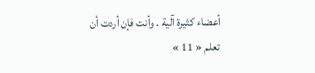أعضاء كثيرة آلية . وأنت فإن أردت أن تعلم « 11 »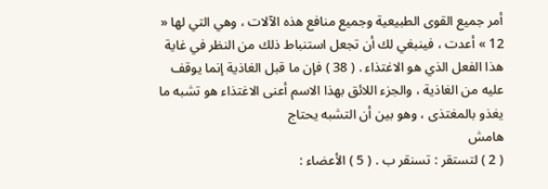أمر جميع القوى الطبيعية وجميع منافع هذه الآلات ، وهي التي لها « 12 » أعدت ، فينبغي لك أن تجعل استنباط ذلك من النظر في غاية هذا الفعل الذي هو الاغتذاء . ( 38 ) فإن ما قبل الغاذية إنما يوقف عليه من الغاذية ، والجزء اللائق بهذا الاسم أعنى الاغتذاء هو تشبه ما يغذو بالمغتذى ، وهو بين أن التشبه يحتاج
هامش
( 2 ) لتستقر : تسنقر ب . ( 5 ) الأعضاء :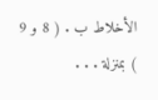الأخلاط ب . ( 8 و 9 ) بمنزلة . . .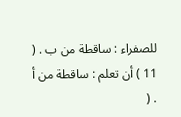للصفراء : ساقطة من ب . ( 11 ) أن تعلم : ساقطة من أ . (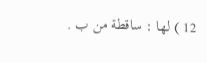12 ) لها : ساقطة من ب .